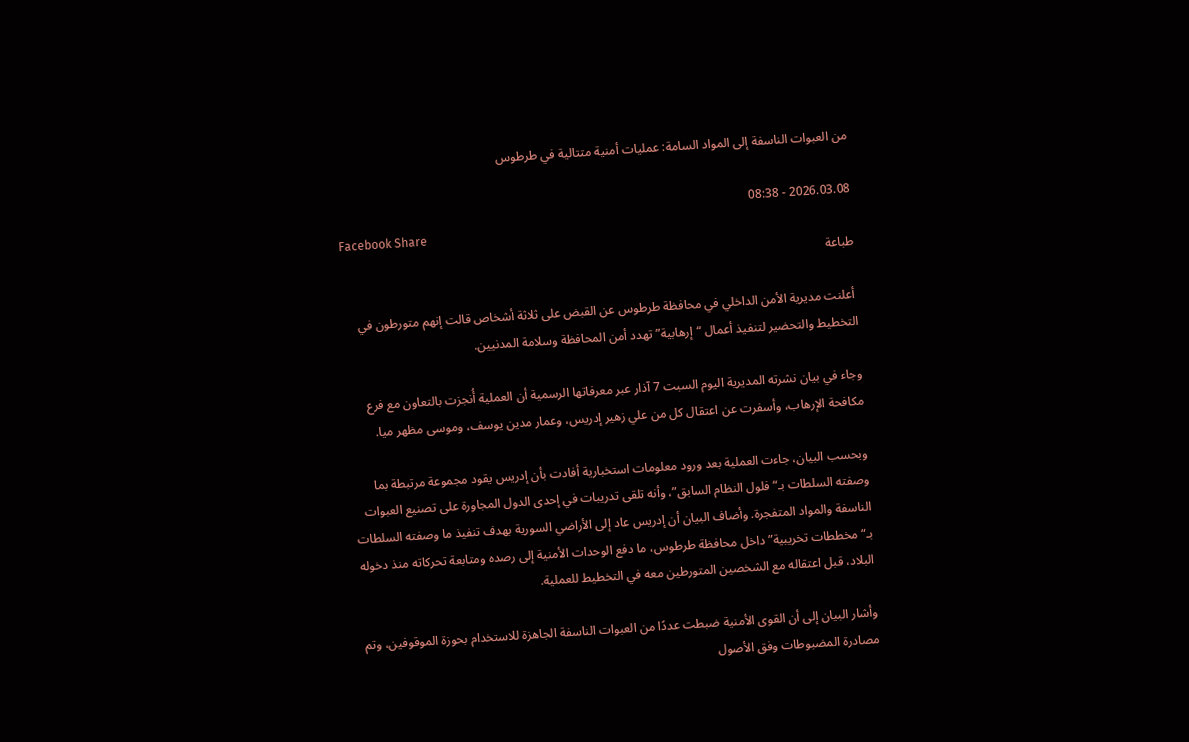من العبوات الناسفة إلى المواد السامة: عمليات أمنية متتالية في طرطوس

2026.03.08 - 08:38
Facebook Share
طباعة

 أعلنت مديرية الأمن الداخلي في محافظة طرطوس عن القبض على ثلاثة أشخاص قالت إنهم متورطون في التخطيط والتحضير لتنفيذ أعمال “إرهابية” تهدد أمن المحافظة وسلامة المدنيين.

وجاء في بيان نشرته المديرية اليوم السبت 7 آذار عبر معرفاتها الرسمية أن العملية أُنجزت بالتعاون مع فرع مكافحة الإرهاب، وأسفرت عن اعتقال كل من علي زهير إدريس، وعمار مدين يوسف، وموسى مظهر ميا.

وبحسب البيان، جاءت العملية بعد ورود معلومات استخبارية أفادت بأن إدريس يقود مجموعة مرتبطة بما وصفته السلطات بـ“فلول النظام السابق”، وأنه تلقى تدريبات في إحدى الدول المجاورة على تصنيع العبوات الناسفة والمواد المتفجرة. وأضاف البيان أن إدريس عاد إلى الأراضي السورية بهدف تنفيذ ما وصفته السلطات بـ“مخططات تخريبية” داخل محافظة طرطوس، ما دفع الوحدات الأمنية إلى رصده ومتابعة تحركاته منذ دخوله البلاد، قبل اعتقاله مع الشخصين المتورطين معه في التخطيط للعملية.

وأشار البيان إلى أن القوى الأمنية ضبطت عددًا من العبوات الناسفة الجاهزة للاستخدام بحوزة الموقوفين، وتم مصادرة المضبوطات وفق الأصول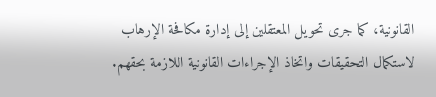القانونية، كما جرى تحويل المعتقلين إلى إدارة مكافحة الإرهاب لاستكمال التحقيقات واتخاذ الإجراءات القانونية اللازمة بحقهم.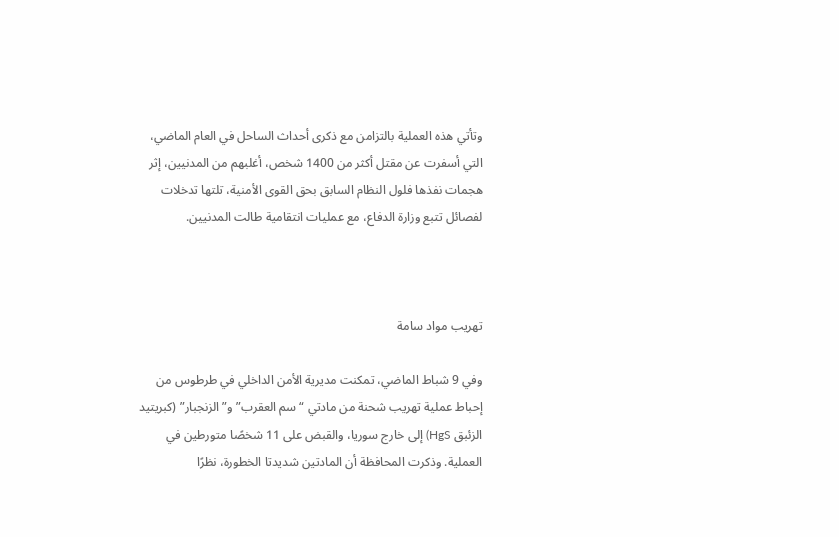وتأتي هذه العملية بالتزامن مع ذكرى أحداث الساحل في العام الماضي، التي أسفرت عن مقتل أكثر من 1400 شخص، أغلبهم من المدنيين، إثر هجمات نفذها فلول النظام السابق بحق القوى الأمنية، تلتها تدخلات لفصائل تتبع وزارة الدفاع، مع عمليات انتقامية طالت المدنيين.



تهريب مواد سامة

وفي 9 شباط الماضي، تمكنت مديرية الأمن الداخلي في طرطوس من إحباط عملية تهريب شحنة من مادتي “سم العقرب” و”الزنجبار” (كبريتيد الزئبق HgS) إلى خارج سوريا، والقبض على 11 شخصًا متورطين في العملية. وذكرت المحافظة أن المادتين شديدتا الخطورة، نظرًا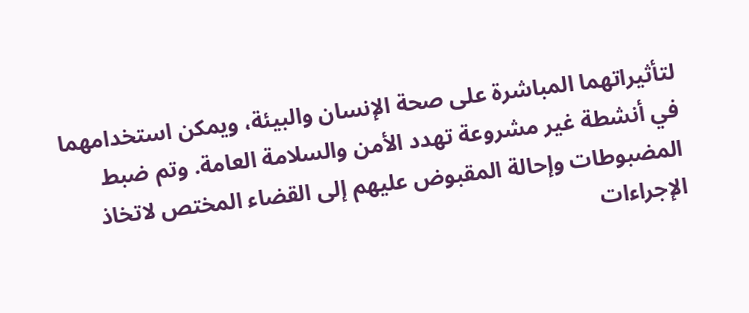لتأثيراتهما المباشرة على صحة الإنسان والبيئة، ويمكن استخدامهما في أنشطة غير مشروعة تهدد الأمن والسلامة العامة. وتم ضبط المضبوطات وإحالة المقبوض عليهم إلى القضاء المختص لاتخاذ الإجراءات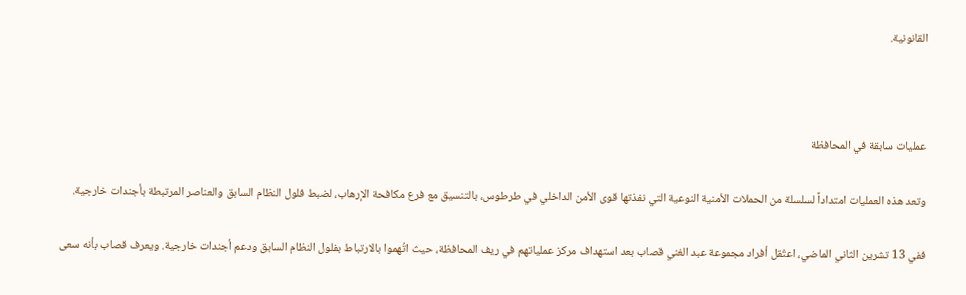القانونية.



عمليات سابقة في المحافظة

وتعد هذه العمليات امتداداً لسلسلة من الحملات الأمنية النوعية التي نفذتها قوى الأمن الداخلي في طرطوس، بالتنسيق مع فرع مكافحة الإرهاب، لضبط فلول النظام السابق والعناصر المرتبطة بأجندات خارجية.

ففي 13 تشرين الثاني الماضي، اعتُقل أفراد مجموعة عبد الغني قصاب بعد استهداف مركز عملياتهم في ريف المحافظة، حيث اتُهموا بالارتباط بفلول النظام السابق ودعم أجندات خارجية. ويعرف قصاب بأنه سعى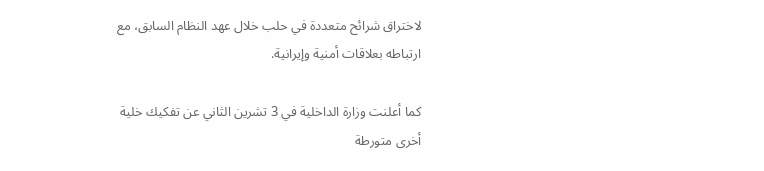لاختراق شرائح متعددة في حلب خلال عهد النظام السابق، مع ارتباطه بعلاقات أمنية وإيرانية.

كما أعلنت وزارة الداخلية في 3 تشرين الثاني عن تفكيك خلية أخرى متورطة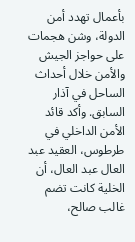بأعمال تهدد أمن الدولة، وشن هجمات على حواجز الجيش والأمن خلال أحداث الساحل في آذار السابق. وأكد قائد الأمن الداخلي في طرطوس، العقيد عبد العال عبد العال، أن الخلية كانت تضم غالب صالح،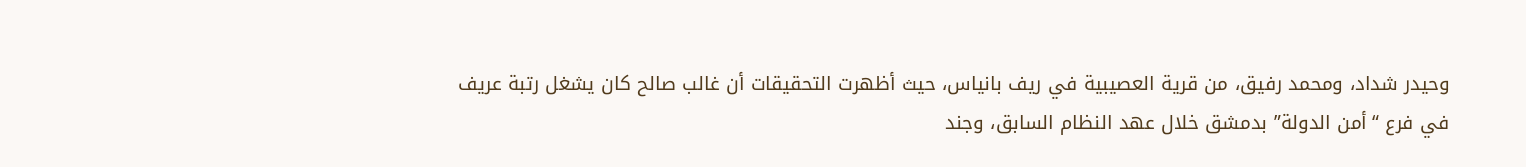وحيدر شداد، ومحمد رفيق، من قرية العصيبية في ريف بانياس، حيث أظهرت التحقيقات أن غالب صالح كان يشغل رتبة عريف في فرع “أمن الدولة” بدمشق خلال عهد النظام السابق، وجند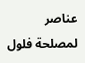عناصر لمصلحة فلول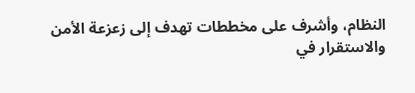النظام، وأشرف على مخططات تهدف إلى زعزعة الأمن والاستقرار في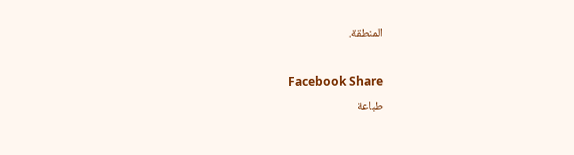المنطقة.

Facebook Share
طباعة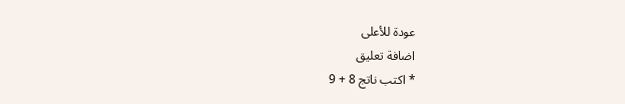عودة للأعلى
اضافة تعليق
* اكتب ناتج 8 + 9